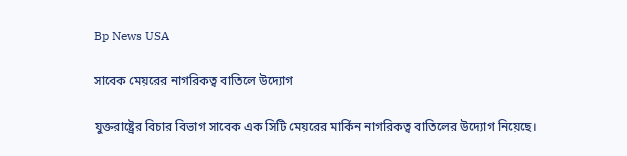Bp News USA

সাবেক মেয়রের নাগরিকত্ব বাতিলে উদ্যোগ

যুক্তরাষ্ট্রের বিচার বিভাগ সাবেক এক সিটি মেয়রের মার্কিন নাগরিকত্ব বাতিলের উদ্যোগ নিয়েছে।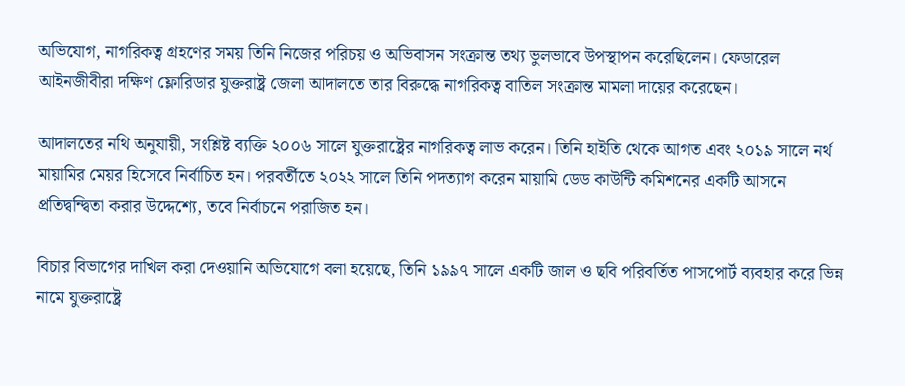অভিযোগ, নাগরিকত্ব গ্রহণের সময় তিনি নিজের পরিচয় ও অভিবাসন সংক্রান্ত তথ্য ভুলভাবে উপস্থাপন করেছিলেন। ফেডারেল আইনজীবীরা দক্ষিণ ফ্লোরিডার যুক্তরাষ্ট্র জেলা আদালতে তার বিরুদ্ধে নাগরিকত্ব বাতিল সংক্রান্ত মামলা দায়ের করেছেন।

আদালতের নথি অনুযায়ী, সংশ্লিষ্ট ব্যক্তি ২০০৬ সালে যুক্তরাষ্ট্রের নাগরিকত্ব লাভ করেন। তিনি হাইতি থেকে আগত এবং ২০১৯ সালে নর্থ মায়ামির মেয়র হিসেবে নির্বাচিত হন। পরবর্তীতে ২০২২ সালে তিনি পদত্যাগ করেন মায়ামি ডেড কাউন্টি কমিশনের একটি আসনে প্রতিদ্বন্দ্বিতা করার উদ্দেশ্যে, তবে নির্বাচনে পরাজিত হন।

বিচার বিভাগের দাখিল করা দেওয়ানি অভিযোগে বলা হয়েছে, তিনি ১৯৯৭ সালে একটি জাল ও ছবি পরিবর্তিত পাসপোর্ট ব্যবহার করে ভিন্ন নামে যুক্তরাষ্ট্রে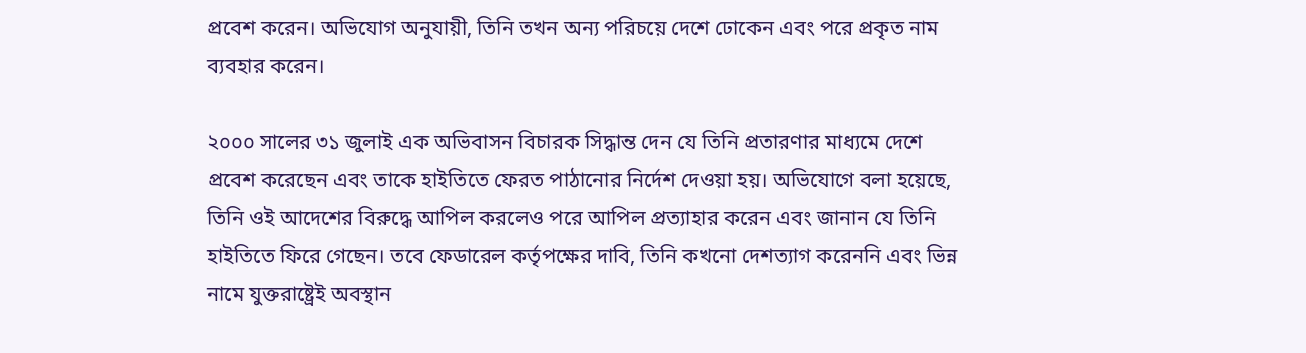প্রবেশ করেন। অভিযোগ অনুযায়ী, তিনি তখন অন্য পরিচয়ে দেশে ঢোকেন এবং পরে প্রকৃত নাম ব্যবহার করেন।

২০০০ সালের ৩১ জুলাই এক অভিবাসন বিচারক সিদ্ধান্ত দেন যে তিনি প্রতারণার মাধ্যমে দেশে প্রবেশ করেছেন এবং তাকে হাইতিতে ফেরত পাঠানোর নির্দেশ দেওয়া হয়। অভিযোগে বলা হয়েছে, তিনি ওই আদেশের বিরুদ্ধে আপিল করলেও পরে আপিল প্রত্যাহার করেন এবং জানান যে তিনি হাইতিতে ফিরে গেছেন। তবে ফেডারেল কর্তৃপক্ষের দাবি, তিনি কখনো দেশত্যাগ করেননি এবং ভিন্ন নামে যুক্তরাষ্ট্রেই অবস্থান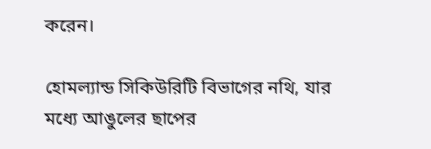করেন।

হোমল্যান্ড সিকিউরিটি বিভাগের নথি, যার মধ্যে আঙুলের ছাপের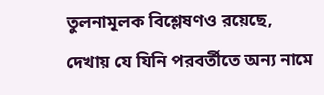তুলনামূলক বিশ্লেষণও রয়েছে, দেখায় যে যিনি পরবর্তীতে অন্য নামে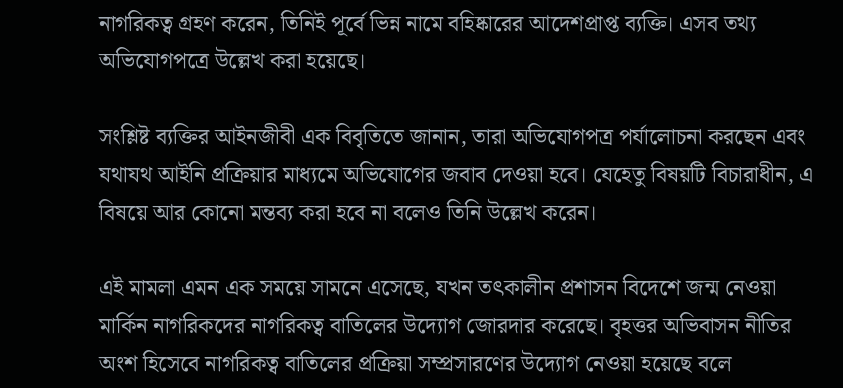নাগরিকত্ব গ্রহণ করেন, তিনিই পূর্বে ভিন্ন নামে বহিষ্কারের আদেশপ্রাপ্ত ব্যক্তি। এসব তথ্য অভিযোগপত্রে উল্লেখ করা হয়েছে।

সংশ্লিষ্ট ব্যক্তির আইনজীবী এক বিবৃতিতে জানান, তারা অভিযোগপত্র পর্যালোচনা করছেন এবং যথাযথ আইনি প্রক্রিয়ার মাধ্যমে অভিযোগের জবাব দেওয়া হবে। যেহেতু বিষয়টি বিচারাধীন, এ বিষয়ে আর কোনো মন্তব্য করা হবে না বলেও তিনি উল্লেখ করেন।

এই মামলা এমন এক সময়ে সামনে এসেছে, যখন তৎকালীন প্রশাসন বিদেশে জন্ম নেওয়া মার্কিন নাগরিকদের নাগরিকত্ব বাতিলের উদ্যোগ জোরদার করেছে। বৃহত্তর অভিবাসন নীতির অংশ হিসেবে নাগরিকত্ব বাতিলের প্রক্রিয়া সম্প্রসারণের উদ্যোগ নেওয়া হয়েছে বলে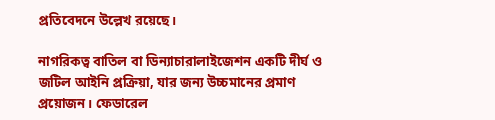প্রতিবেদনে উল্লেখ রয়েছে।

নাগরিকত্ব বাতিল বা ডিন্যাচারালাইজেশন একটি দীর্ঘ ও জটিল আইনি প্রক্রিয়া, যার জন্য উচ্চমানের প্রমাণ প্রয়োজন। ফেডারেল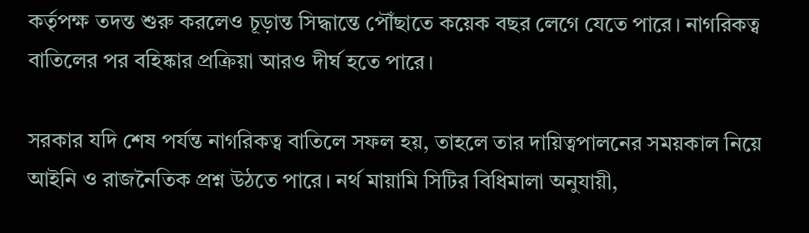কর্তৃপক্ষ তদন্ত শুরু করলেও চূড়ান্ত সিদ্ধান্তে পৌঁছাতে কয়েক বছর লেগে যেতে পারে। নাগরিকত্ব বাতিলের পর বহিষ্কার প্রক্রিয়া আরও দীর্ঘ হতে পারে।

সরকার যদি শেষ পর্যন্ত নাগরিকত্ব বাতিলে সফল হয়, তাহলে তার দায়িত্বপালনের সময়কাল নিয়ে আইনি ও রাজনৈতিক প্রশ্ন উঠতে পারে। নর্থ মায়ামি সিটির বিধিমালা অনুযায়ী,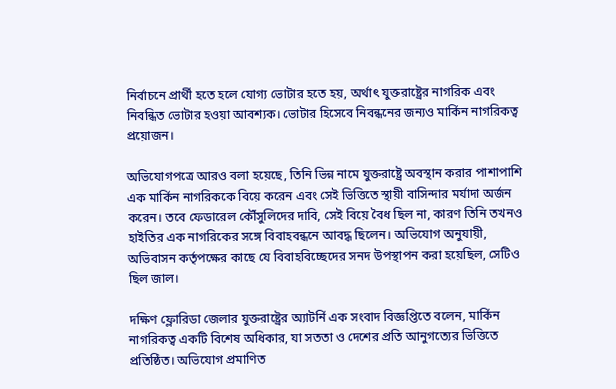নির্বাচনে প্রার্থী হতে হলে যোগ্য ভোটার হতে হয়, অর্থাৎ যুক্তরাষ্ট্রের নাগরিক এবং নিবন্ধিত ভোটার হওয়া আবশ্যক। ভোটার হিসেবে নিবন্ধনের জন্যও মার্কিন নাগরিকত্ব প্রয়োজন।

অভিযোগপত্রে আরও বলা হয়েছে, তিনি ভিন্ন নামে যুক্তরাষ্ট্রে অবস্থান করার পাশাপাশি এক মার্কিন নাগরিককে বিয়ে করেন এবং সেই ভিত্তিতে স্থায়ী বাসিন্দার মর্যাদা অর্জন করেন। তবে ফেডারেল কৌঁসুলিদের দাবি, সেই বিয়ে বৈধ ছিল না, কারণ তিনি তখনও হাইতির এক নাগরিকের সঙ্গে বিবাহবন্ধনে আবদ্ধ ছিলেন। অভিযোগ অনুযায়ী, অভিবাসন কর্তৃপক্ষের কাছে যে বিবাহবিচ্ছেদের সনদ উপস্থাপন করা হয়েছিল, সেটিও ছিল জাল।

দক্ষিণ ফ্লোরিডা জেলার যুক্তরাষ্ট্রের অ্যাটর্নি এক সংবাদ বিজ্ঞপ্তিতে বলেন, মার্কিন নাগরিকত্ব একটি বিশেষ অধিকার, যা সততা ও দেশের প্রতি আনুগত্যের ভিত্তিতে প্রতিষ্ঠিত। অভিযোগ প্রমাণিত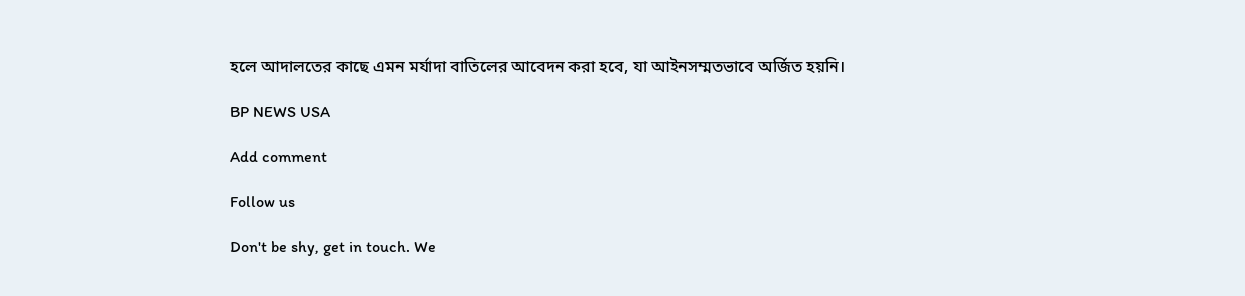হলে আদালতের কাছে এমন মর্যাদা বাতিলের আবেদন করা হবে, যা আইনসম্মতভাবে অর্জিত হয়নি।

BP NEWS USA

Add comment

Follow us

Don't be shy, get in touch. We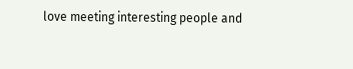love meeting interesting people and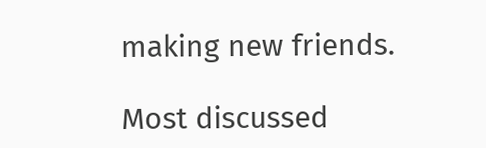making new friends.

Most discussed